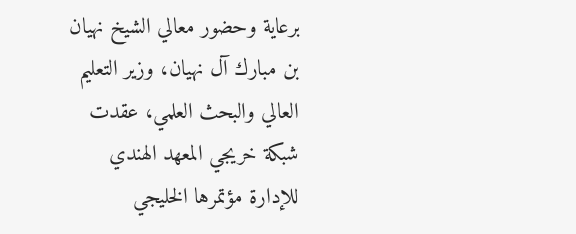برعاية وحضور معالي الشيخ نهيان بن مبارك آل نهيان، وزير التعليم العالي والبحث العلمي، عقدت شبكة خريجي المعهد الهندي للإدارة مؤتمرها الخليجي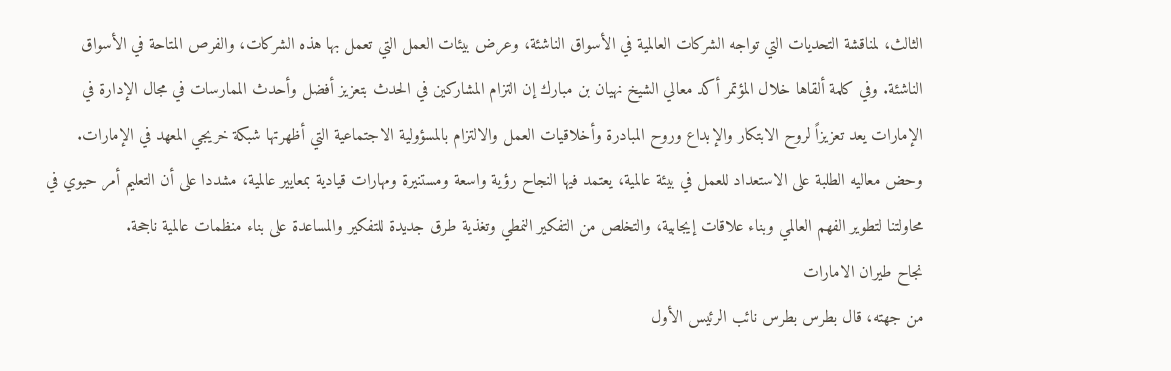الثالث، لمناقشة التحديات التي تواجه الشركات العالمية في الأسواق الناشئة، وعرض بيئات العمل التي تعمل بها هذه الشركات، والفرص المتاحة في الأسواق الناشئة. وفي كلمة ألقاها خلال المؤتمر أكد معالي الشيخ نهيان بن مبارك إن التزام المشاركين في الحدث بتعزيز أفضل وأحدث الممارسات في مجال الإدارة في الإمارات يعد تعزيزاً لروح الابتكار والإبداع وروح المبادرة وأخلاقيات العمل والالتزام بالمسؤولية الاجتماعية التي أظهرتها شبكة خريجي المعهد في الإمارات.
وحض معاليه الطلبة على الاستعداد للعمل في بيئة عالمية، يعتمد فيها النجاح رؤية واسعة ومستنيرة ومهارات قيادية بمعايير عالمية، مشددا على أن التعليم أمر حيوي في محاولتنا لتطوير الفهم العالمي وبناء علاقات إيجابية، والتخلص من التفكير النمطي وتغذية طرق جديدة للتفكير والمساعدة على بناء منظمات عالمية ناجحة.
نجاح طيران الامارات
من جهته، قال بطرس بطرس نائب الرئيس الأول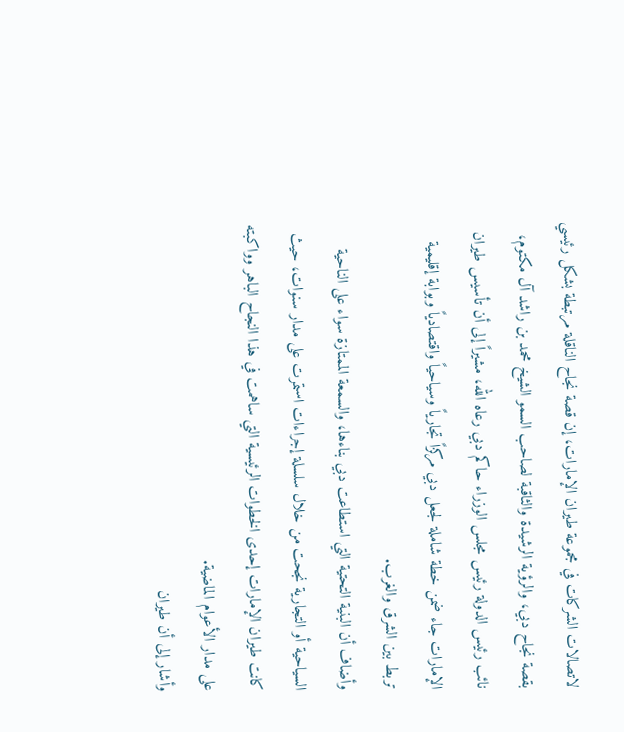لاتصالات الشركات في مجموعة طيران الإمارات، إن قصة نجاح الناقلة مرتبطة بشكل رئيسي بقصة نجاح دبي، والرؤية الرشيدة والثاقبة لصاحب السمو الشيخ محمد بن راشد آل مكتوم، نائب رئيس الدولة رئيس مجلس الوزراء حاكم دبي رعاه الله، مشيراً إلى أن تأسيس طيران الإمارات جاء ضمن خطة شاملة لجعل دبي مركزاً تجارياً وسياحياً واقتصادياً وبوابة إقليمية تربط بين الشرق والغرب.
وأضاف أن البنية التحتية التي استطاعت دبي بناءها، والسمعة الممتازة سواء على الناحية السياحية أو التجارية نجحت من خلال سلسلة إجراءات استمرت على مدار سنوات، حيث كانت طيران الإمارات إحدى الخطوات الرئيسية التي ساهمت في هذا النجاح الباهر وواكبته على مدار الأعوام الماضية.
وأشار إلى أن طيران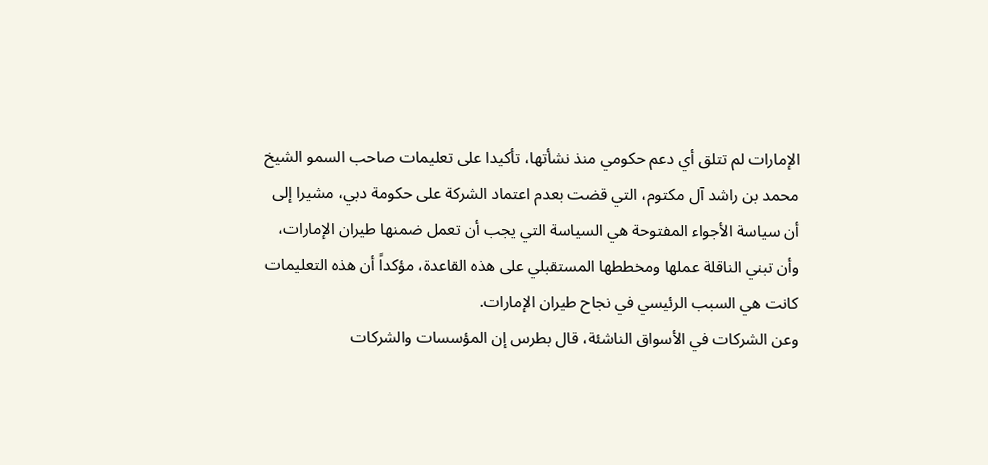الإمارات لم تتلق أي دعم حكومي منذ نشأتها، تأكيدا على تعليمات صاحب السمو الشيخ محمد بن راشد آل مكتوم، التي قضت بعدم اعتماد الشركة على حكومة دبي، مشيرا إلى أن سياسة الأجواء المفتوحة هي السياسة التي يجب أن تعمل ضمنها طيران الإمارات، وأن تبني الناقلة عملها ومخططها المستقبلي على هذه القاعدة، مؤكداً أن هذه التعليمات كانت هي السبب الرئيسي في نجاح طيران الإمارات.
وعن الشركات في الأسواق الناشئة، قال بطرس إن المؤسسات والشركات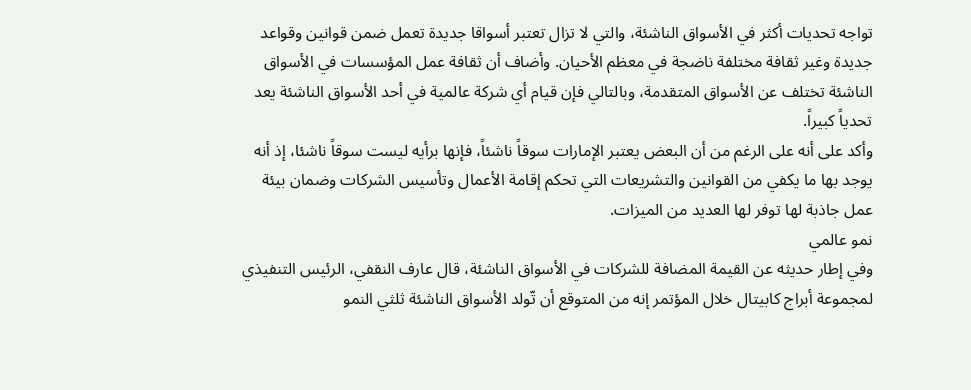تواجه تحديات أكثر في الأسواق الناشئة، والتي لا تزال تعتبر أسواقا جديدة تعمل ضمن قوانين وقواعد جديدة وغير ثقافة مختلفة ناضجة في معظم الأحيان. وأضاف أن ثقافة عمل المؤسسات في الأسواق الناشئة تختلف عن الأسواق المتقدمة، وبالتالي فإن قيام أي شركة عالمية في أحد الأسواق الناشئة يعد تحدياً كبيراً.
وأكد على أنه على الرغم من أن البعض يعتبر الإمارات سوقاً ناشئاً، فإنها برأيه ليست سوقاً ناشئا، إذ أنه يوجد بها ما يكفي من القوانين والتشريعات التي تحكم إقامة الأعمال وتأسيس الشركات وضمان بيئة عمل جاذبة لها توفر لها العديد من الميزات.
نمو عالمي
وفي إطار حديثه عن القيمة المضافة للشركات في الأسواق الناشئة، قال عارف النقفي، الرئيس التنفيذي لمجموعة أبراج كابيتال خلال المؤتمر إنه من المتوقع أن تّولد الأسواق الناشئة ثلثي النمو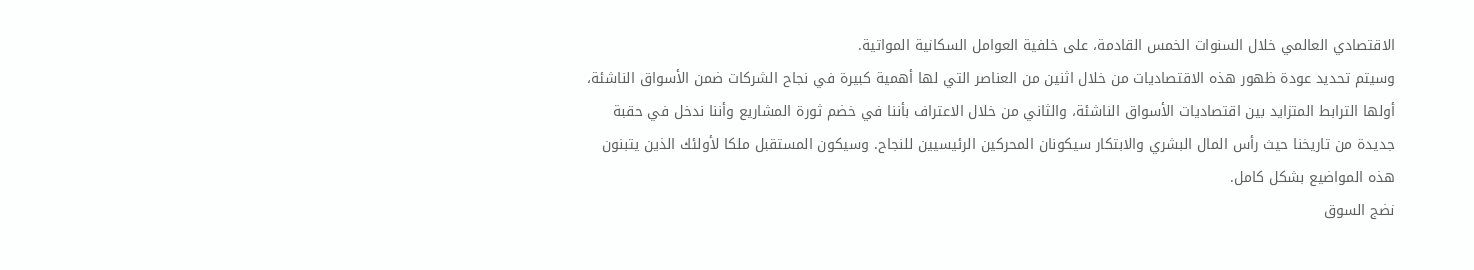الاقتصادي العالمي خلال السنوات الخمس القادمة، على خلفية العوامل السكانية المواتية.
وسيتم تحديد عودة ظهور هذه الاقتصاديات من خلال اثنين من العناصر التي لها أهمية كبيرة في نجاح الشركات ضمن الأسواق الناشئة، أولها الترابط المتزايد بين اقتصاديات الأسواق الناشئة، والثاني من خلال الاعتراف بأننا في خضم ثورة المشاريع وأننا ندخل في حقبة جديدة من تاريخنا حيث رأس المال البشري والابتكار سيكونان المحركين الرئيسيين للنجاح. وسيكون المستقبل ملكا لأولئك الذين يتبنون هذه المواضيع بشكل كامل.
نضج السوق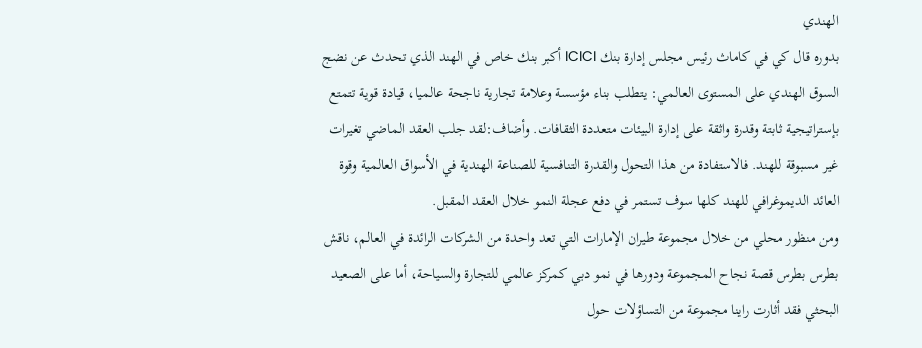الهندي
بدوره قال كي في كاماث رئيس مجلس إدارة بنك ICICI أكبر بنك خاص في الهند الذي تحدث عن نضج السوق الهندي على المستوى العالمي: يتطلب بناء مؤسسة وعلامة تجارية ناجحة عالميا، قيادة قوية تتمتع بإستراتيجية ثابتة وقدرة واثقة على إدارة البيئات متعددة الثقافات. وأضاف:لقد جلب العقد الماضي تغيرات غير مسبوقة للهند. فالاستفادة من هذا التحول والقدرة التنافسية للصناعة الهندية في الأسواق العالمية وقوة العائد الديموغرافي للهند كلها سوف تستمر في دفع عجلة النمو خلال العقد المقبل.
ومن منظور محلي من خلال مجموعة طيران الإمارات التي تعد واحدة من الشركات الرائدة في العالم، ناقش بطرس بطرس قصة نجاح المجموعة ودورها في نمو دبي كمركز عالمي للتجارة والسياحة، أما على الصعيد البحثي فقد أثارت راينا مجموعة من التساؤلات حول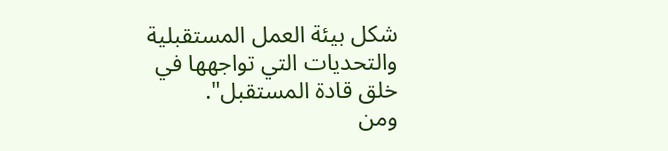شكل بيئة العمل المستقبلية والتحديات التي تواجهها في خلق قادة المستقبل".
ومن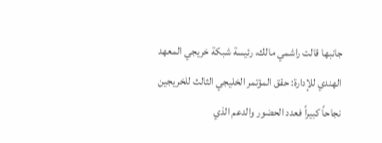جانبها قالت راشمي مالك، رئيسة شبكة خريجي المعهد الهندي للإدارة: حقق المؤتمر الخليجي الثالث للخريجين نجاحاً كبيراً فعدد الحضور والدعم الذي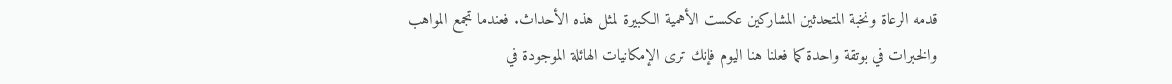قدمه الرعاة ونخبة المتحدثين المشاركين عكست الأهمية الكبيرة لمثل هذه الأحداث. فعندما تجمع المواهب والخبرات في بوتقة واحدة كما فعلنا هنا اليوم فإنك ترى الإمكانيات الهائلة الموجودة في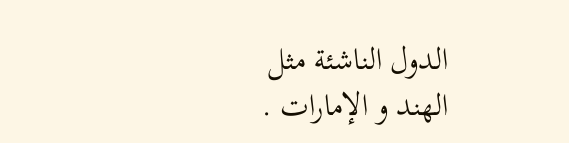الدول الناشئة مثل الهند و الإمارات .